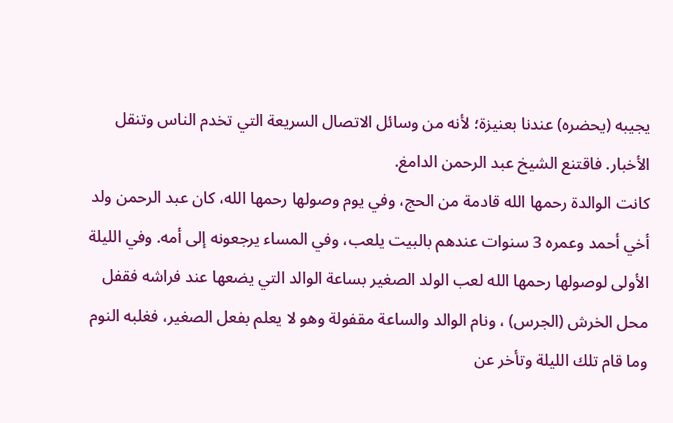يجيبه (يحضره) عندنا بعنيزة؛ لأنه من وسائل الاتصال السريعة التي تخدم الناس وتنقل الأخبار. فاقتنع الشيخ عبد الرحمن الدامغ.
كانت الوالدة رحمها الله قادمة من الحج، وفي يوم وصولها رحمها الله، كان عبد الرحمن ولد أخي أحمد وعمره 3 سنوات عندهم بالبيت يلعب، وفي المساء يرجعونه إلى أمه. وفي الليلة الأولى لوصولها رحمها الله لعب الولد الصغير بساعة الوالد التي يضعها عند فراشه فقفل محل الخرش (الجرس) ، ونام الوالد والساعة مقفولة وهو لا يعلم بفعل الصغير، فغلبه النوم وما قام تلك الليلة وتأخر عن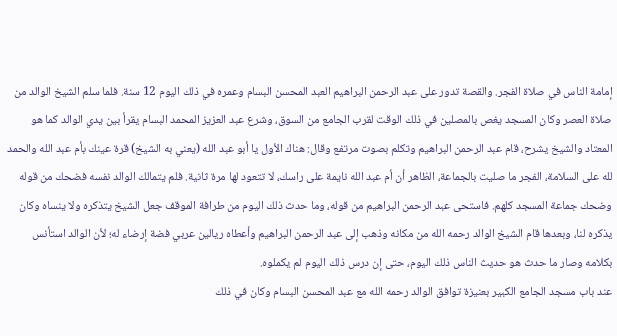إمامة الناس في صلاة الفجر. والقصة تدور على عبد الرحمن البراهيم العبد المحسن البسام وعمره في ذلك اليوم 12 سنة. فلما سلم الشيخ الوالد من صلاة العصر وكان المسجد يغص بالمصلين في ذلك الوقت لقرب الجامع من السوق، وشرع عبد العزيز المحمد البسام يقرأ بين يدي الوالد كما هو المعتاد والشيخ يشرح، قام عبد الرحمن البراهيم وتكلم بصوت مرتفع وقال: هناك الأول يا أبو عبد الله (يعني به الشيخ) قرة عينك بأم عبد الله والحمد لله على السلامة، الفجر ما صليت بالجماعة، الظاهر أن أم عبد الله نايمة على راسك، لا تتعود لها مرة ثانية. فلم يتمالك الوالد نفسه فضحك من قوله وضحك جماعة المسجد كلهم. فاستحى عبد الرحمن البراهيم من قوله، وما حدث ذلك اليوم من طرافة الموقف جعل الشيخ يتذكره ولا ينساه وكان يذكره لنا، وبعدها قام الشيخ الوالد رحمه الله من مكانه وذهب إلى عبد الرحمن البراهيم وأعطاه ريالين عربي فضة إرضاء له؛ لأن الوالد استأنس بكلامه وصار ما حدث هو حديث الناس ذلك اليوم، حتى إن درس ذلك اليوم لم يكملوه.
عند باب مسجد الجامع الكبير بعنيزة توافق الوالد رحمه الله مع عبد المحسن البسام وكان في ذلك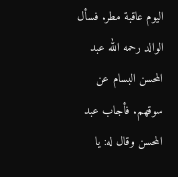اليوم عاقبة مطر. فسأل الوالد رحمه الله عبد المحسن البسام عن سوقهم. فأجاب عبد المحسن وقال له: يا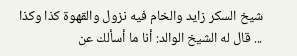شيخ السكر زايد والخام فيه نزول والقهوة كذا وكذا ... قال له الشيخ الوالد: أنا ما أسألك عن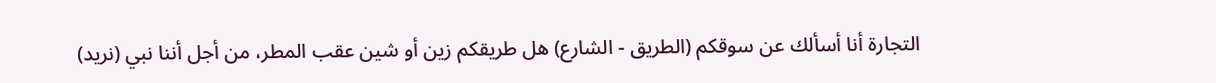التجارة أنا أسألك عن سوقكم (الطريق - الشارع) هل طريقكم زين أو شين عقب المطر، من أجل أننا نبي (نريد)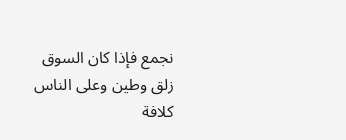نجمع فإذا كان السوق زلق وطين وعلى الناس كلافة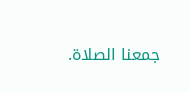جمعنا الصلاة.